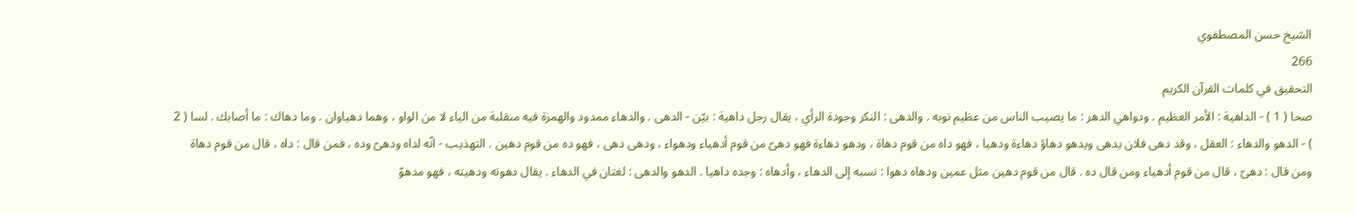الشيخ حسن المصطفوي
266
التحقيق في كلمات القرآن الكريم
صحا ( 1 ) - الداهية : الأمر العظيم . ودواهي الدهر : ما يصيب الناس من عظيم نوبه . والدهى : النكر وجودة الرأي ، يقال رجل داهية : بيّن - الدهى . والدهاء ممدود والهمزة فيه منقلبة من الياء لا من الواو ، وهما دهياوان . وما دهاك : ما أصابك . لسا ( 2 ) - الدهو والدهاء : العقل ، وقد دهى فلان يدهى ويدهو دهاؤ دهاءة ودهيا ، فهو داه من قوم دهاة ، ودهو دهاءة فهو دهىّ من قوم أدهياء ودهواء ، ودهى دهى ، فهو ده من قوم دهين . التهذيب - انّه لداه ودهىّ وده ، فمن قال : داه ، قال من قوم دهاة ومن قال : دهىّ ، قال من قوم أدهياء ومن قال ده . قال من قوم دهين مثل عمين ودهاه دهوا : نسبه إلى الدهاء ، وأدهاه : وجده داهيا . الدهو والدهى : لغتان في الدهاء . يقال دهوته ودهيته ، فهو مدهوّ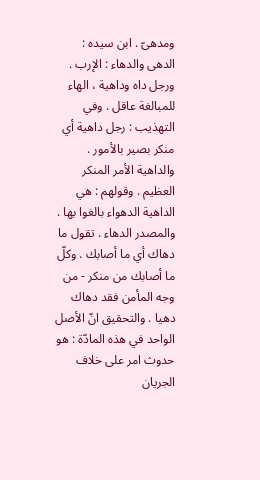ومدهىّ . ابن سيده : الدهى والدهاء : الإرب . ورجل داه وداهية ، الهاء للمبالغة عاقل . وفي التهذيب : رجل داهية أي منكر بصير بالأمور . والداهية الأمر المنكر العظيم . وقولهم : هي الداهية الدهواء بالغوا بها . والمصدر الدهاء . تقول ما دهاك أي ما أصابك . وكلّ ما أصابك من منكر - من وجه المأمن فقد دهاك دهيا . والتحقيق انّ الأصل الواحد في هذه المادّة : هو حدوث امر على خلاف الجريان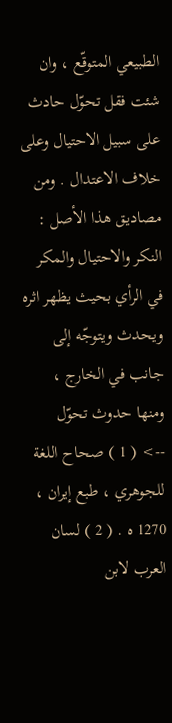الطبيعي المتوقّع ، وان شئت فقل تحوّل حادث على سبيل الاحتيال وعلى خلاف الاعتدال . ومن مصاديق هذا الأصل : النكر والاحتيال والمكر في الرأي بحيث يظهر اثره ويحدث ويتوجّه إلى جانب في الخارج ، ومنها حدوث تحوّل
--> ( 1 ) صحاح اللغة للجوهري ، طبع إيران ، 1270 ه . ( 2 ) لسان العرب لابن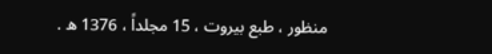منظور ، طبع بيروت ، 15 مجلداً ، 1376 ه .